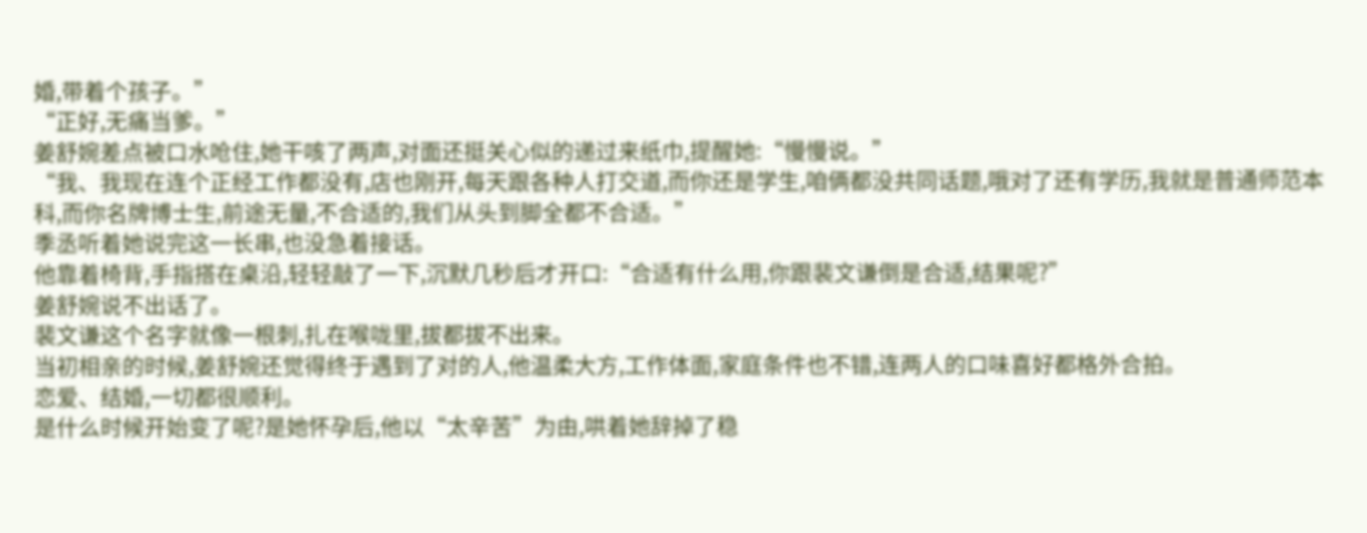婚,带着个孩子。”
“正好,无痛当爹。”
姜舒婉差点被口水呛住,她干咳了两声,对面还挺关心似的递过来纸巾,提醒她:“慢慢说。”
“我、我现在连个正经工作都没有,店也刚开,每天跟各种人打交道,而你还是学生,咱俩都没共同话题,哦对了还有学历,我就是普通师范本科,而你名牌博士生,前途无量,不合适的,我们从头到脚全都不合适。”
季丞听着她说完这一长串,也没急着接话。
他靠着椅背,手指搭在桌沿,轻轻敲了一下,沉默几秒后才开口:“合适有什么用,你跟裴文谦倒是合适,结果呢?”
姜舒婉说不出话了。
裴文谦这个名字就像一根刺,扎在喉咙里,拔都拔不出来。
当初相亲的时候,姜舒婉还觉得终于遇到了对的人,他温柔大方,工作体面,家庭条件也不错,连两人的口味喜好都格外合拍。
恋爱、结婚,一切都很顺利。
是什么时候开始变了呢?是她怀孕后,他以“太辛苦”为由,哄着她辞掉了稳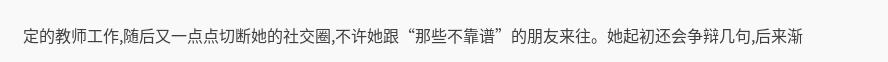定的教师工作,随后又一点点切断她的社交圈,不许她跟“那些不靠谱”的朋友来往。她起初还会争辩几句,后来渐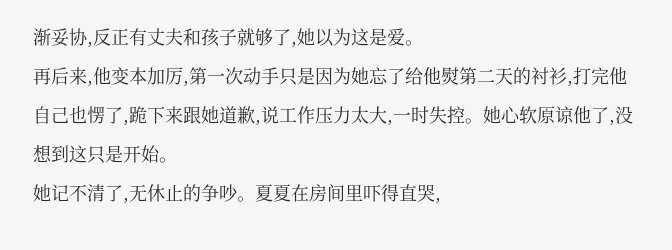渐妥协,反正有丈夫和孩子就够了,她以为这是爱。
再后来,他变本加厉,第一次动手只是因为她忘了给他熨第二天的衬衫,打完他自己也愣了,跪下来跟她道歉,说工作压力太大,一时失控。她心软原谅他了,没想到这只是开始。
她记不清了,无休止的争吵。夏夏在房间里吓得直哭,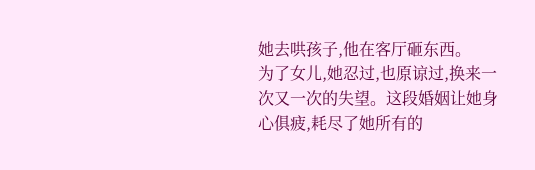她去哄孩子,他在客厅砸东西。
为了女儿,她忍过,也原谅过,换来一次又一次的失望。这段婚姻让她身心俱疲,耗尽了她所有的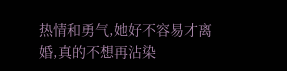热情和勇气,她好不容易才离婚,真的不想再沾染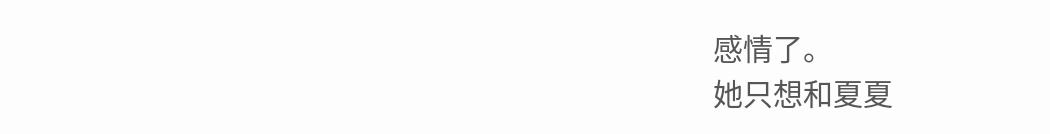感情了。
她只想和夏夏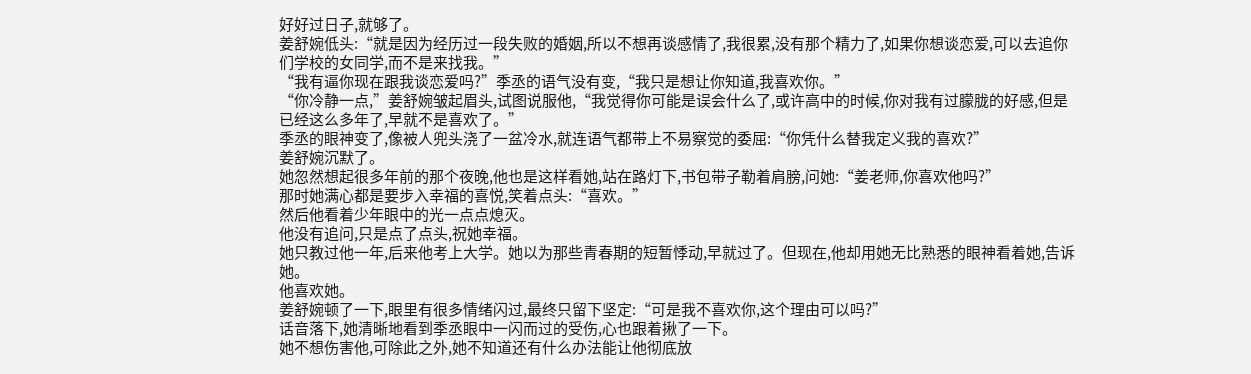好好过日子,就够了。
姜舒婉低头:“就是因为经历过一段失败的婚姻,所以不想再谈感情了,我很累,没有那个精力了,如果你想谈恋爱,可以去追你们学校的女同学,而不是来找我。”
“我有逼你现在跟我谈恋爱吗?”季丞的语气没有变,“我只是想让你知道,我喜欢你。”
“你冷静一点,”姜舒婉皱起眉头,试图说服他,“我觉得你可能是误会什么了,或许高中的时候,你对我有过朦胧的好感,但是已经这么多年了,早就不是喜欢了。”
季丞的眼神变了,像被人兜头浇了一盆冷水,就连语气都带上不易察觉的委屈:“你凭什么替我定义我的喜欢?”
姜舒婉沉默了。
她忽然想起很多年前的那个夜晚,他也是这样看她,站在路灯下,书包带子勒着肩膀,问她:“姜老师,你喜欢他吗?”
那时她满心都是要步入幸福的喜悦,笑着点头:“喜欢。”
然后他看着少年眼中的光一点点熄灭。
他没有追问,只是点了点头,祝她幸福。
她只教过他一年,后来他考上大学。她以为那些青春期的短暂悸动,早就过了。但现在,他却用她无比熟悉的眼神看着她,告诉她。
他喜欢她。
姜舒婉顿了一下,眼里有很多情绪闪过,最终只留下坚定:“可是我不喜欢你,这个理由可以吗?”
话音落下,她清晰地看到季丞眼中一闪而过的受伤,心也跟着揪了一下。
她不想伤害他,可除此之外,她不知道还有什么办法能让他彻底放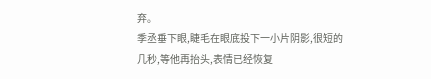弃。
季丞垂下眼,睫毛在眼底投下一小片阴影,很短的几秒,等他再抬头,表情已经恢复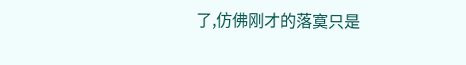了,仿佛刚才的落寞只是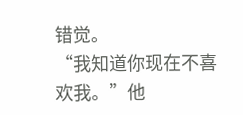错觉。
“我知道你现在不喜欢我。”他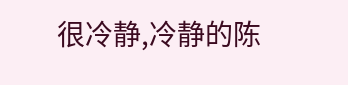很冷静,冷静的陈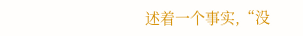述着一个事实,“没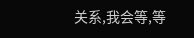关系,我会等,等